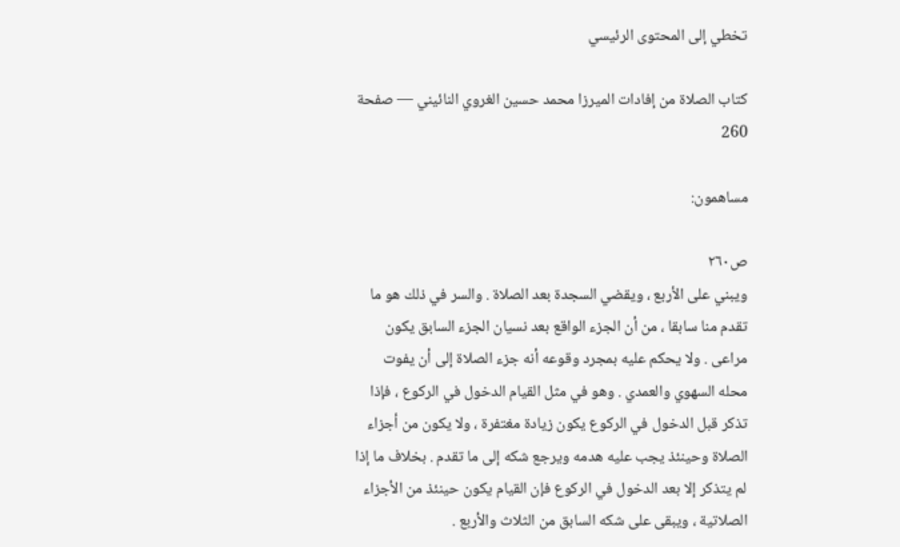تخطي إلى المحتوى الرئيسي

كتاب الصلاة من إفادات الميرزا محمد حسين الغروي النائيني — صفحة 260

مساهمون:

ص٢٦٠
ويبني على الأربع ، ويقضي السجدة بعد الصلاة . والسر في ذلك هو ما تقدم منا سابقا ، من أن الجزء الواقع بعد نسيان الجزء السابق يكون مراعى . ولا يحكم عليه بمجرد وقوعه أنه جزء الصلاة إلى أن يفوت محله السهوي والعمدي . وهو في مثل القيام الدخول في الركوع ، فإذا تذكر قبل الدخول في الركوع يكون زيادة مغتفرة ، ولا يكون من أجزاء الصلاة وحينئذ يجب عليه هدمه ويرجع شكه إلى ما تقدم . بخلاف ما إذا لم يتذكر إلا بعد الدخول في الركوع فإن القيام يكون حينئذ من الأجزاء الصلاتية ، ويبقى على شكه السابق من الثلاث والأربع .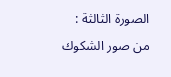الصورة الثالثة : من صور الشكوك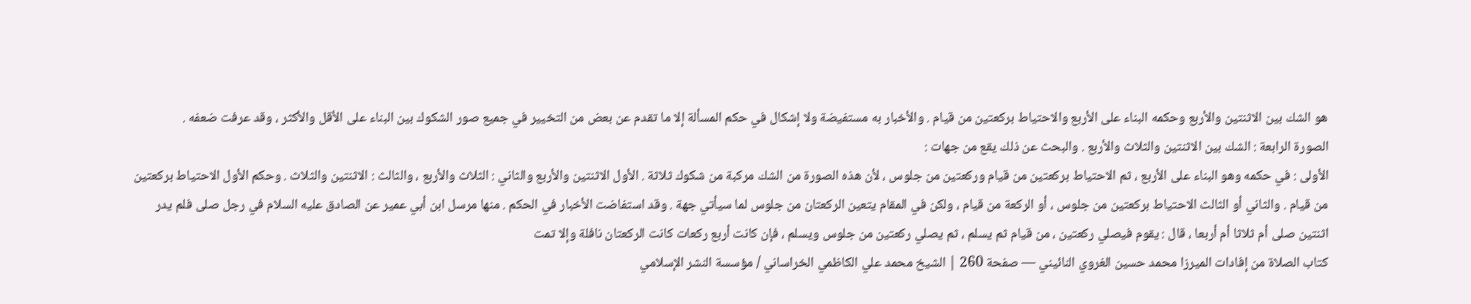هو الشك بين الاثنتين والأربع وحكمه البناء على الأربع والاحتياط بركعتين من قيام . والأخبار به مستفيضة ولا إشكال في حكم المسألة إلا ما تقدم عن بعض من التخيير في جميع صور الشكوك بين البناء على الأقل والأكثر ، وقد عرفت ضعفه .
الصورة الرابعة : الشك بين الاثنتين والثلاث والأربع . والبحث عن ذلك يقع من جهات :
الأولى : في حكمه وهو البناء على الأربع ، ثم الاحتياط بركعتين من قيام وركعتين من جلوس ، لأن هذه الصورة من الشك مركبة من شكوك ثلاثة . الأول الاثنتين والأربع والثاني : الثلاث والأربع ، والثالث : الاثنتين والثلاث . وحكم الأول الاحتياط بركعتين من قيام . والثاني أو الثالث الاحتياط بركعتين من جلوس ، أو الركعة من قيام ، ولكن في المقام يتعين الركعتان من جلوس لما سيأتي جهة . وقد استفاضت الأخبار في الحكم . منها مرسل ابن أبي عمير عن الصادق عليه السلام في رجل صلى فلم يدر اثنتين صلى أم ثلاثا أم أربعا ، قال : يقوم فيصلي ركعتين ، من قيام ثم يسلم ، ثم يصلي ركعتين من جلوس ويسلم ، فإن كانت أربع ركعات كانت الركعتان نافلة وإلا تمت
كتاب الصلاة من إفادات الميرزا محمد حسين الغروي النائيني — صفحة 260 | الشيخ محمد علي الكاظمي الخراساني / مؤسسة النشر الإسلامي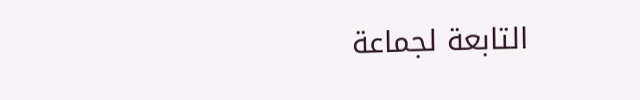التابعة لجماعة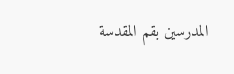المدرسين بقم المقدسة